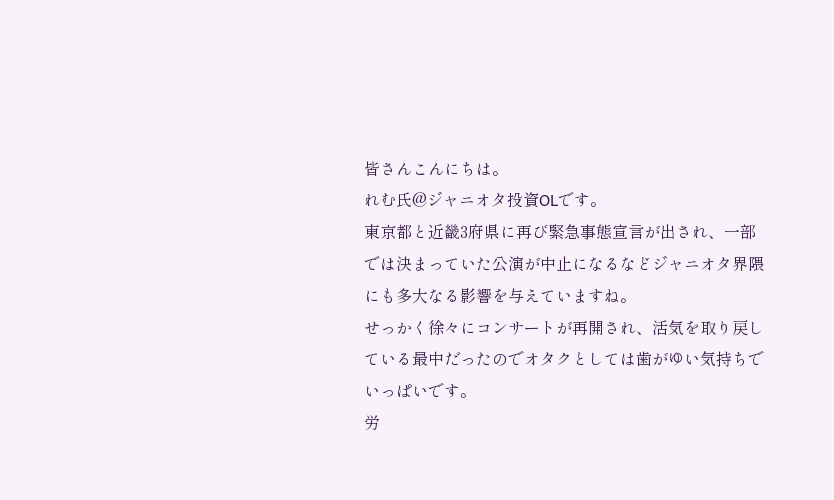皆さんこんにちは。
れむ氏@ジャニオタ投資OLです。
東京都と近畿3府県に再び緊急事態宣言が出され、一部では決まっていた公演が中止になるなどジャニオタ界隈にも多大なる影響を与えていますね。
せっかく徐々にコンサートが再開され、活気を取り戻している最中だったのでオタクとしては歯がゆい気持ちでいっぱいです。
労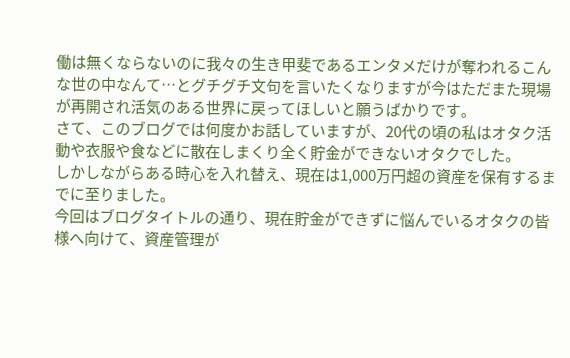働は無くならないのに我々の生き甲斐であるエンタメだけが奪われるこんな世の中なんて…とグチグチ文句を言いたくなりますが今はただまた現場が再開され活気のある世界に戻ってほしいと願うばかりです。
さて、このブログでは何度かお話していますが、20代の頃の私はオタク活動や衣服や食などに散在しまくり全く貯金ができないオタクでした。
しかしながらある時心を入れ替え、現在は1,000万円超の資産を保有するまでに至りました。
今回はブログタイトルの通り、現在貯金ができずに悩んでいるオタクの皆様へ向けて、資産管理が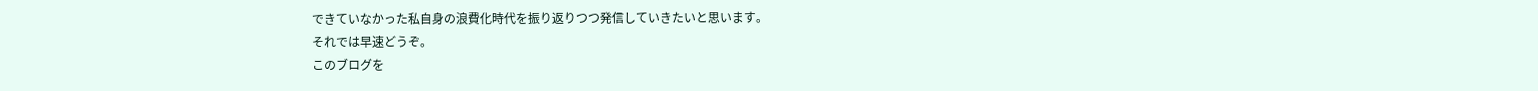できていなかった私自身の浪費化時代を振り返りつつ発信していきたいと思います。
それでは早速どうぞ。
このブログを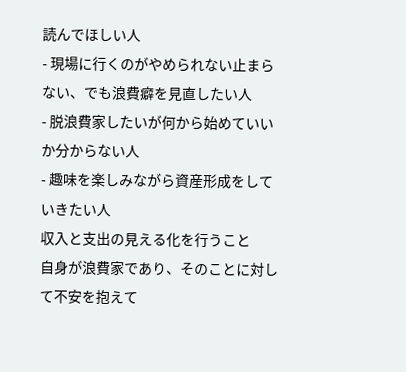読んでほしい人
- 現場に行くのがやめられない止まらない、でも浪費癖を見直したい人
- 脱浪費家したいが何から始めていいか分からない人
- 趣味を楽しみながら資産形成をしていきたい人
収入と支出の見える化を行うこと
自身が浪費家であり、そのことに対して不安を抱えて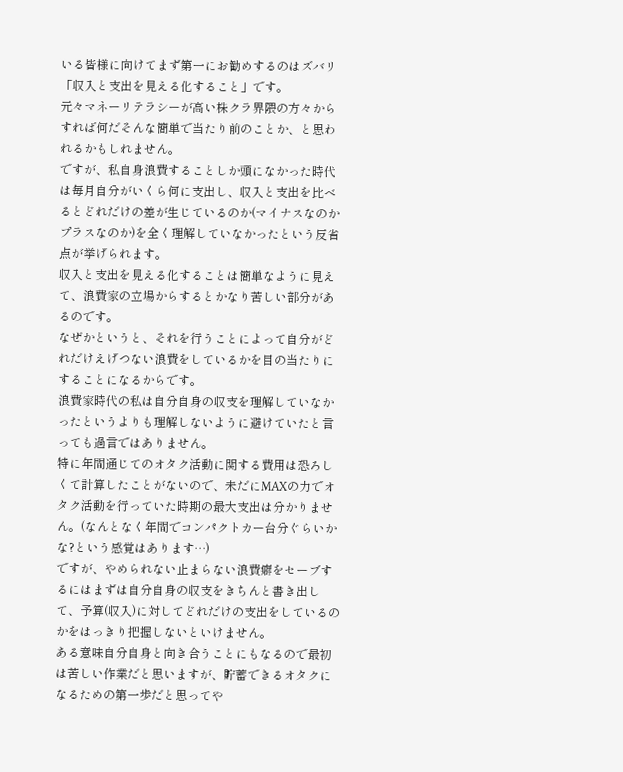いる皆様に向けてまず第一にお勧めするのはズバリ「収入と支出を見える化すること」です。
元々マネーリテラシーが高い株クラ界隈の方々からすれば何だそんな簡単で当たり前のことか、と思われるかもしれません。
ですが、私自身浪費することしか頭になかった時代は毎月自分がいくら何に支出し、収入と支出を比べるとどれだけの差が生じているのか(マイナスなのかプラスなのか)を全く理解していなかったという反省点が挙げられます。
収入と支出を見える化することは簡単なように見えて、浪費家の立場からするとかなり苦しい部分があるのです。
なぜかというと、それを行うことによって自分がどれだけえげつない浪費をしているかを目の当たりにすることになるからです。
浪費家時代の私は自分自身の収支を理解していなかったというよりも理解しないように避けていたと言っても過言ではありません。
特に年間通じてのオタク活動に関する費用は恐ろしくて計算したことがないので、未だにMAXの力でオタク活動を行っていた時期の最大支出は分かりません。(なんとなく年間でコンパクトカー台分ぐらいかな?という感覚はあります…)
ですが、やめられない止まらない浪費癖をセーブするにはまずは自分自身の収支をきちんと書き出して、予算(収入)に対してどれだけの支出をしているのかをはっきり把握しないといけません。
ある意味自分自身と向き合うことにもなるので最初は苦しい作業だと思いますが、貯蓄できるオタクになるための第一歩だと思ってや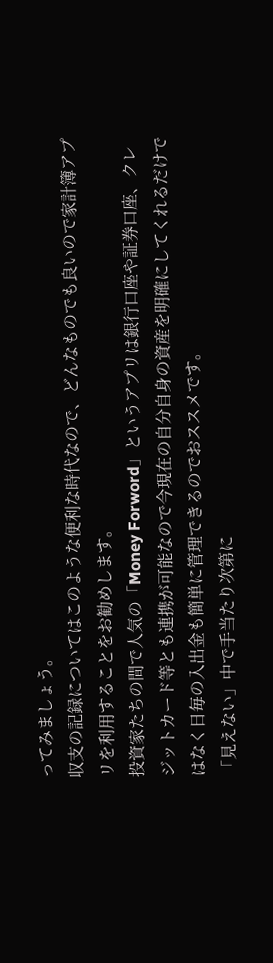ってみましょう。
収支の記録についてはこのような便利な時代なので、どんなものでも良いので家計簿アプリを利用することをお勧めします。
投資家たちの間で人気の「Money Forword」というアプリは銀行口座や証券口座、クレジットカード等とも連携が可能なので今現在の自分自身の資産を明確にしてくれるだけではなく日毎の入出金も簡単に管理できるのでおススメです。
「見えない」中で手当たり次第に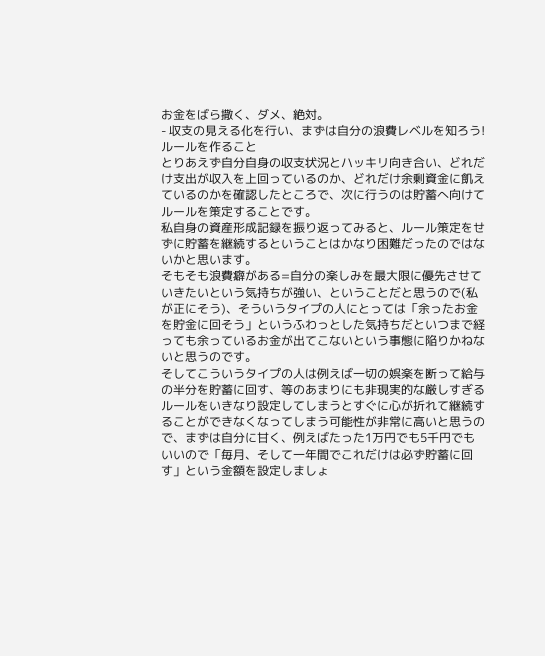お金をばら撒く、ダメ、絶対。
- 収支の見える化を行い、まずは自分の浪費レベルを知ろう!
ルールを作ること
とりあえず自分自身の収支状況とハッキリ向き合い、どれだけ支出が収入を上回っているのか、どれだけ余剰資金に飢えているのかを確認したところで、次に行うのは貯蓄へ向けてルールを策定することです。
私自身の資産形成記録を振り返ってみると、ルール策定をせずに貯蓄を継続するということはかなり困難だったのではないかと思います。
そもそも浪費癖がある=自分の楽しみを最大限に優先させていきたいという気持ちが強い、ということだと思うので(私が正にそう)、そういうタイプの人にとっては「余ったお金を貯金に回そう」というふわっとした気持ちだといつまで経っても余っているお金が出てこないという事態に陥りかねないと思うのです。
そしてこういうタイプの人は例えば一切の娯楽を断って給与の半分を貯蓄に回す、等のあまりにも非現実的な厳しすぎるルールをいきなり設定してしまうとすぐに心が折れて継続することができなくなってしまう可能性が非常に高いと思うので、まずは自分に甘く、例えばたった1万円でも5千円でもいいので「毎月、そして一年間でこれだけは必ず貯蓄に回す」という金額を設定しましょ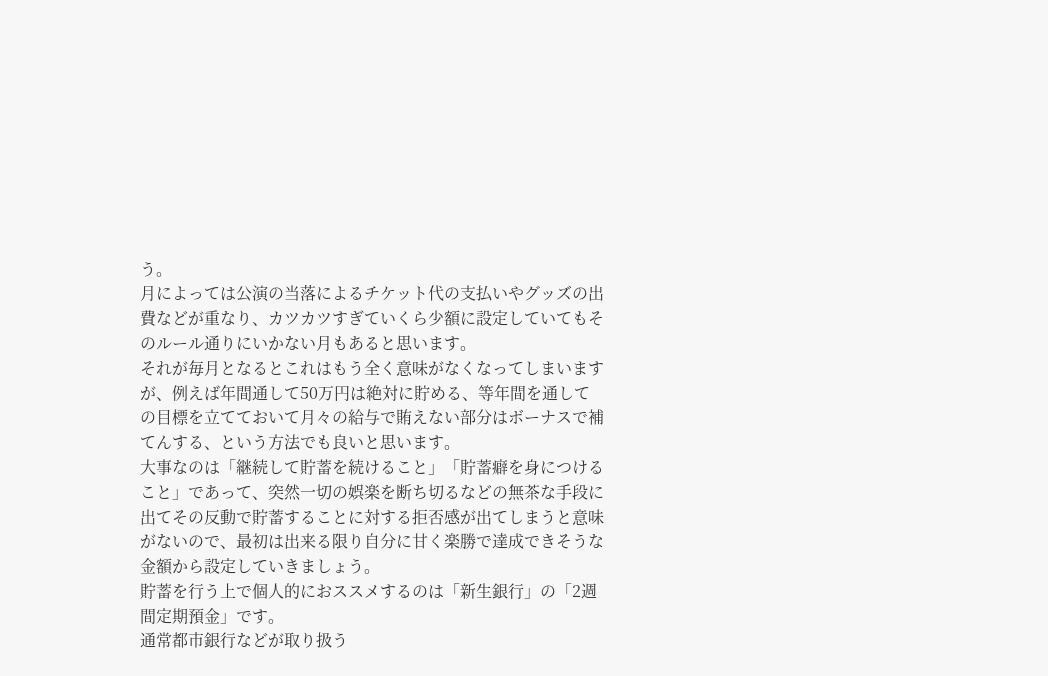う。
月によっては公演の当落によるチケット代の支払いやグッズの出費などが重なり、カツカツすぎていくら少額に設定していてもそのルール通りにいかない月もあると思います。
それが毎月となるとこれはもう全く意味がなくなってしまいますが、例えば年間通して50万円は絶対に貯める、等年間を通しての目標を立てておいて月々の給与で賄えない部分はボーナスで補てんする、という方法でも良いと思います。
大事なのは「継続して貯蓄を続けること」「貯蓄癖を身につけること」であって、突然一切の娯楽を断ち切るなどの無茶な手段に出てその反動で貯蓄することに対する拒否感が出てしまうと意味がないので、最初は出来る限り自分に甘く楽勝で達成できそうな金額から設定していきましょう。
貯蓄を行う上で個人的におススメするのは「新生銀行」の「2週間定期預金」です。
通常都市銀行などが取り扱う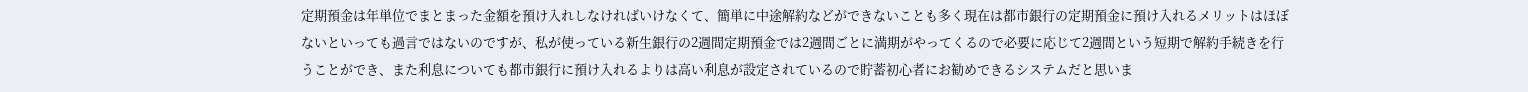定期預金は年単位でまとまった金額を預け入れしなければいけなくて、簡単に中途解約などができないことも多く現在は都市銀行の定期預金に預け入れるメリットはほぼないといっても過言ではないのですが、私が使っている新生銀行の2週間定期預金では2週間ごとに満期がやってくるので必要に応じて2週間という短期で解約手続きを行うことができ、また利息についても都市銀行に預け入れるよりは高い利息が設定されているので貯蓄初心者にお勧めできるシステムだと思いま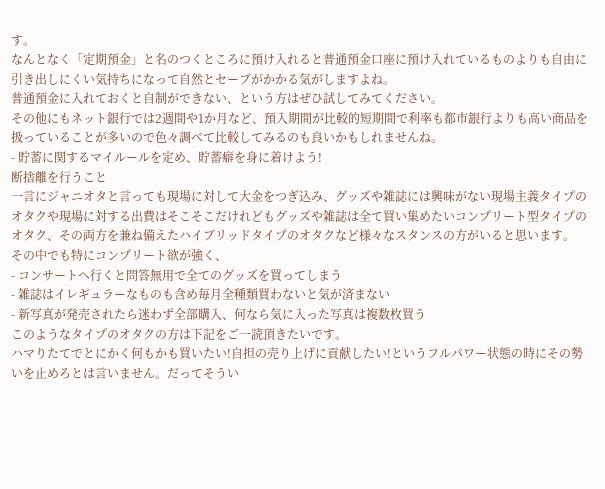す。
なんとなく「定期預金」と名のつくところに預け入れると普通預金口座に預け入れているものよりも自由に引き出しにくい気持ちになって自然とセーブがかかる気がしますよね。
普通預金に入れておくと自制ができない、という方はぜひ試してみてください。
その他にもネット銀行では2週間や1か月など、預入期間が比較的短期間で利率も都市銀行よりも高い商品を扱っていることが多いので色々調べて比較してみるのも良いかもしれませんね。
- 貯蓄に関するマイルールを定め、貯蓄癖を身に着けよう!
断捨離を行うこと
一言にジャニオタと言っても現場に対して大金をつぎ込み、グッズや雑誌には興味がない現場主義タイプのオタクや現場に対する出費はそこそこだけれどもグッズや雑誌は全て買い集めたいコンプリート型タイプのオタク、その両方を兼ね備えたハイブリッドタイプのオタクなど様々なスタンスの方がいると思います。
その中でも特にコンプリート欲が強く、
- コンサートへ行くと問答無用で全てのグッズを買ってしまう
- 雑誌はイレギュラーなものも含め毎月全種類買わないと気が済まない
- 新写真が発売されたら迷わず全部購入、何なら気に入った写真は複数枚買う
このようなタイプのオタクの方は下記をご一読頂きたいです。
ハマりたてでとにかく何もかも買いたい!自担の売り上げに貢献したい!というフルパワー状態の時にその勢いを止めろとは言いません。だってそうい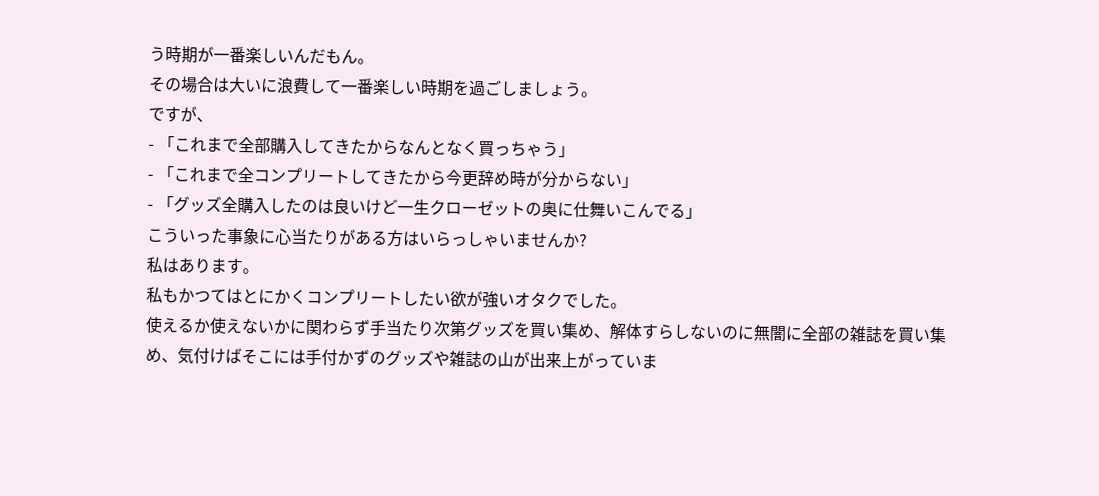う時期が一番楽しいんだもん。
その場合は大いに浪費して一番楽しい時期を過ごしましょう。
ですが、
- 「これまで全部購入してきたからなんとなく買っちゃう」
- 「これまで全コンプリートしてきたから今更辞め時が分からない」
- 「グッズ全購入したのは良いけど一生クローゼットの奥に仕舞いこんでる」
こういった事象に心当たりがある方はいらっしゃいませんか?
私はあります。
私もかつてはとにかくコンプリートしたい欲が強いオタクでした。
使えるか使えないかに関わらず手当たり次第グッズを買い集め、解体すらしないのに無闇に全部の雑誌を買い集め、気付けばそこには手付かずのグッズや雑誌の山が出来上がっていま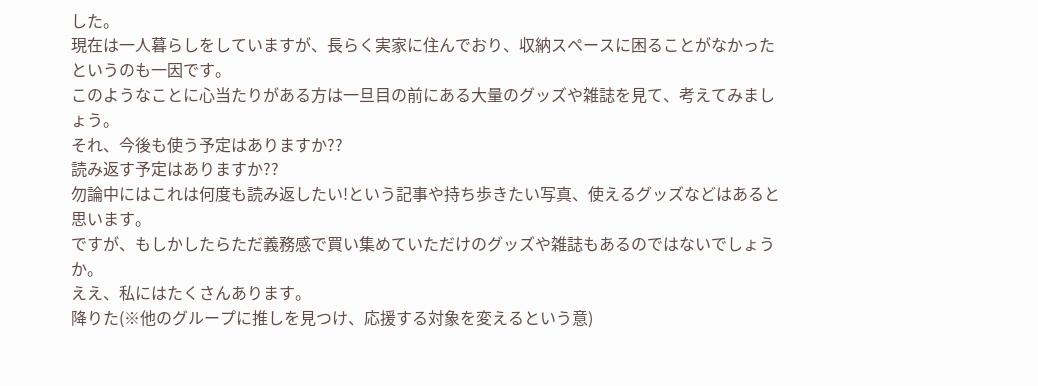した。
現在は一人暮らしをしていますが、長らく実家に住んでおり、収納スペースに困ることがなかったというのも一因です。
このようなことに心当たりがある方は一旦目の前にある大量のグッズや雑誌を見て、考えてみましょう。
それ、今後も使う予定はありますか??
読み返す予定はありますか??
勿論中にはこれは何度も読み返したい!という記事や持ち歩きたい写真、使えるグッズなどはあると思います。
ですが、もしかしたらただ義務感で買い集めていただけのグッズや雑誌もあるのではないでしょうか。
ええ、私にはたくさんあります。
降りた(※他のグループに推しを見つけ、応援する対象を変えるという意)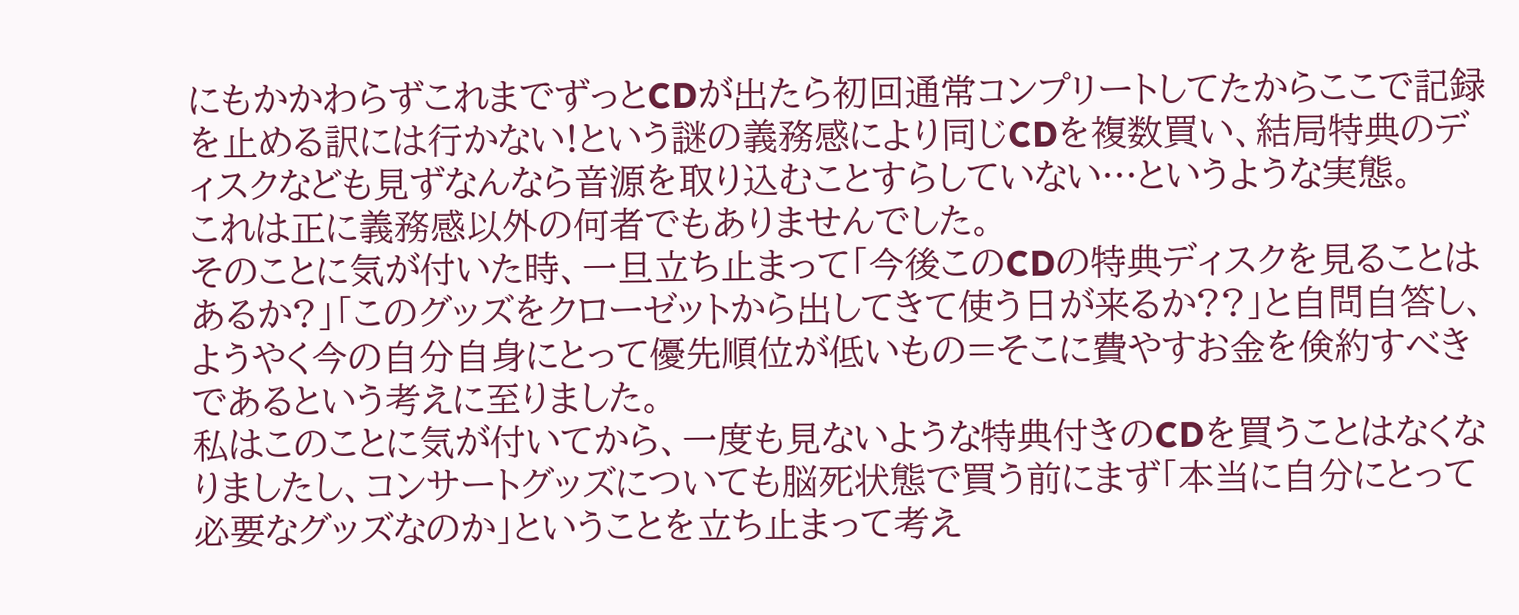にもかかわらずこれまでずっとCDが出たら初回通常コンプリートしてたからここで記録を止める訳には行かない!という謎の義務感により同じCDを複数買い、結局特典のディスクなども見ずなんなら音源を取り込むことすらしていない…というような実態。
これは正に義務感以外の何者でもありませんでした。
そのことに気が付いた時、一旦立ち止まって「今後このCDの特典ディスクを見ることはあるか?」「このグッズをクローゼットから出してきて使う日が来るか??」と自問自答し、ようやく今の自分自身にとって優先順位が低いもの=そこに費やすお金を倹約すべきであるという考えに至りました。
私はこのことに気が付いてから、一度も見ないような特典付きのCDを買うことはなくなりましたし、コンサートグッズについても脳死状態で買う前にまず「本当に自分にとって必要なグッズなのか」ということを立ち止まって考え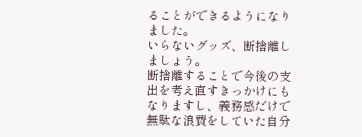ることができるようになりました。
いらないグッズ、断捨離しましょう。
断捨離することで今後の支出を考え直すきっかけにもなりますし、義務感だけで無駄な浪費をしていた自分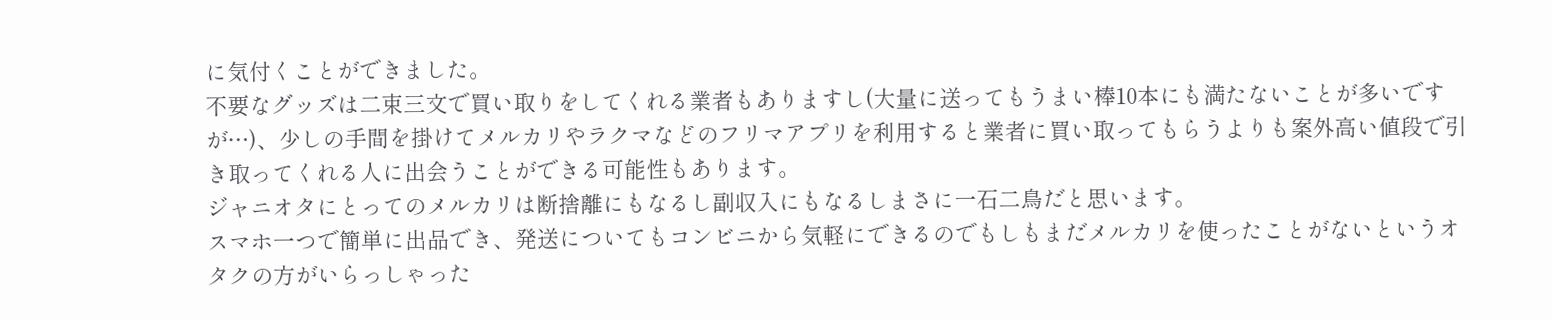に気付くことができました。
不要なグッズは二束三文で買い取りをしてくれる業者もありますし(大量に送ってもうまい棒10本にも満たないことが多いですが…)、少しの手間を掛けてメルカリやラクマなどのフリマアプリを利用すると業者に買い取ってもらうよりも案外高い値段で引き取ってくれる人に出会うことができる可能性もあります。
ジャニオタにとってのメルカリは断捨離にもなるし副収入にもなるしまさに一石二鳥だと思います。
スマホ一つで簡単に出品でき、発送についてもコンビニから気軽にできるのでもしもまだメルカリを使ったことがないというオタクの方がいらっしゃった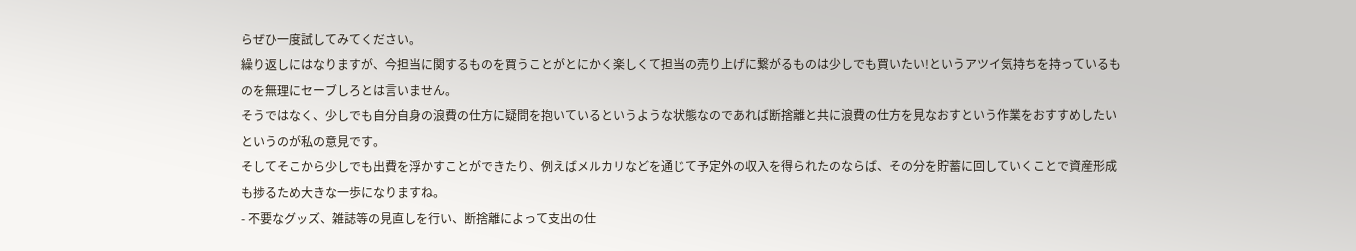らぜひ一度試してみてください。
繰り返しにはなりますが、今担当に関するものを買うことがとにかく楽しくて担当の売り上げに繋がるものは少しでも買いたい!というアツイ気持ちを持っているものを無理にセーブしろとは言いません。
そうではなく、少しでも自分自身の浪費の仕方に疑問を抱いているというような状態なのであれば断捨離と共に浪費の仕方を見なおすという作業をおすすめしたいというのが私の意見です。
そしてそこから少しでも出費を浮かすことができたり、例えばメルカリなどを通じて予定外の収入を得られたのならば、その分を貯蓄に回していくことで資産形成も捗るため大きな一歩になりますね。
- 不要なグッズ、雑誌等の見直しを行い、断捨離によって支出の仕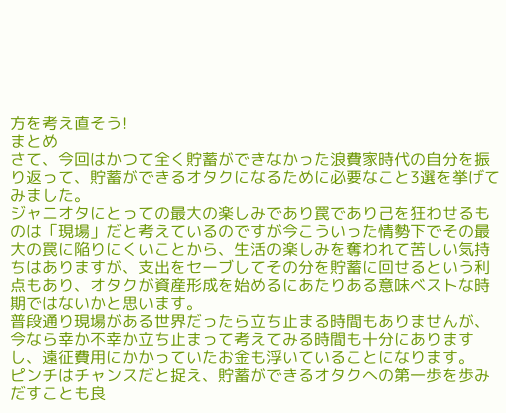方を考え直そう!
まとめ
さて、今回はかつて全く貯蓄ができなかった浪費家時代の自分を振り返って、貯蓄ができるオタクになるために必要なこと3選を挙げてみました。
ジャニオタにとっての最大の楽しみであり罠であり己を狂わせるものは「現場」だと考えているのですが今こういった情勢下でその最大の罠に陥りにくいことから、生活の楽しみを奪われて苦しい気持ちはありますが、支出をセーブしてその分を貯蓄に回せるという利点もあり、オタクが資産形成を始めるにあたりある意味ベストな時期ではないかと思います。
普段通り現場がある世界だったら立ち止まる時間もありませんが、今なら幸か不幸か立ち止まって考えてみる時間も十分にありますし、遠征費用にかかっていたお金も浮いていることになります。
ピンチはチャンスだと捉え、貯蓄ができるオタクへの第一歩を歩みだすことも良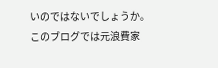いのではないでしょうか。
このブログでは元浪費家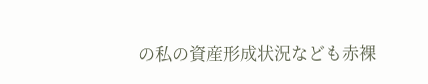の私の資産形成状況なども赤裸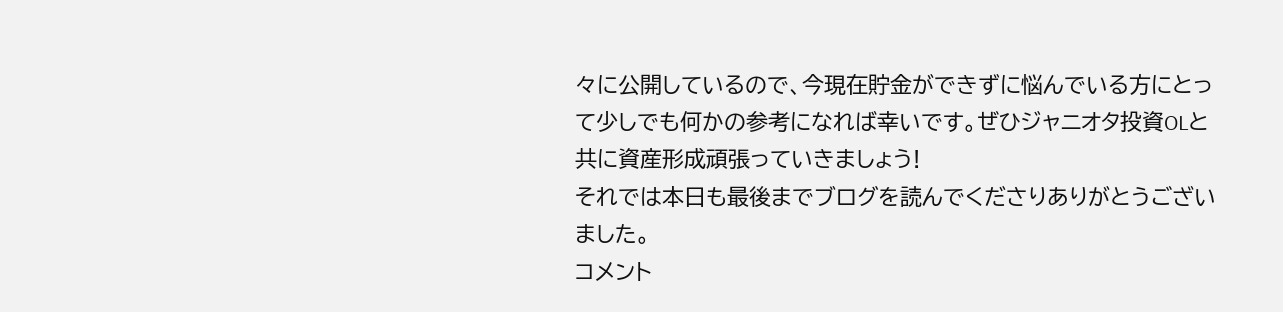々に公開しているので、今現在貯金ができずに悩んでいる方にとって少しでも何かの参考になれば幸いです。ぜひジャニオタ投資OLと共に資産形成頑張っていきましょう!
それでは本日も最後までブログを読んでくださりありがとうございました。
コメント